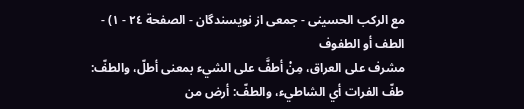مع الركب الحسينى - جمعی از نویسندگان - الصفحة ٢٤ - ١) - الطف أو الطفوف
مشرف على العراق، مِنْ أطفَّ على الشيء بمعنى أطلّ، والطفّ: طفّ الفرات أي الشاطيء، والطفّ: أرض من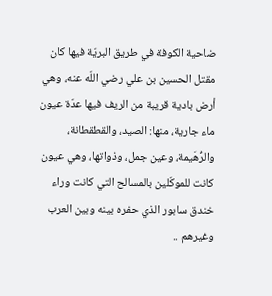ضاحية الكوفة في طريق البريّة فيها كان مقتل الحسين بن علي رضي اللّه عنه، وهي أرض بادية قريبة من الريف فيها عدّة عيون ماء جارية، منها: الصيد، والقطقطانة، والرُّهَيمة، وعين جمل، وذواتها، وهي عيون كانت للموكّلين بالمسالح التي كانت وراء خندق سابور الذي حفره بينه وبين العرب وغيرهم ..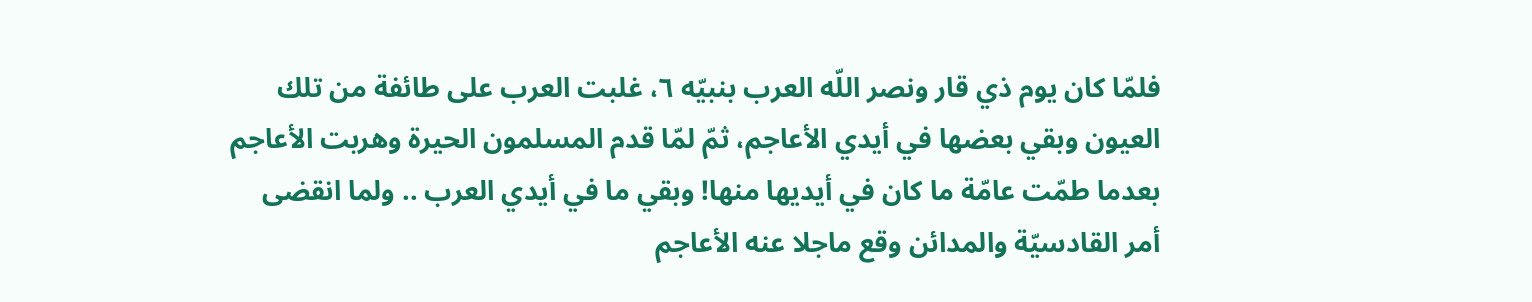فلمّا كان يوم ذي قار ونصر اللّه العرب بنبيّه ٦، غلبت العرب على طائفة من تلك العيون وبقي بعضها في أيدي الأعاجم، ثمّ لمّا قدم المسلمون الحيرة وهربت الأعاجم بعدما طمّت عامّة ما كان في أيديها منها! وبقي ما في أيدي العرب .. ولما انقضى أمر القادسيّة والمدائن وقع ماجلا عنه الأعاجم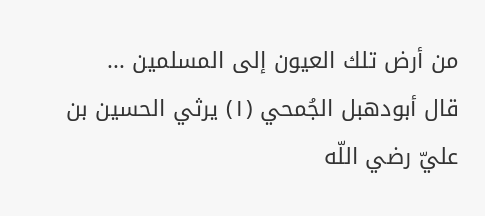من أرض تلك العيون إلى المسلمين ...
قال أبودهبل الجُمحي (١) يرثي الحسين بن عليّ رضي اللّه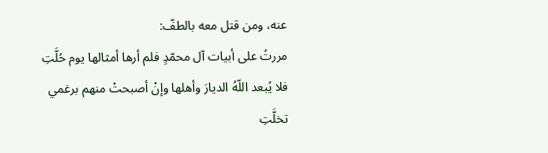عنه، ومن قتل معه بالطفّ:
مررتُ على أبيات آل محمّدٍ فلم أرها أمثالها يوم حُلَّتِ
فلا يُبعد اللّهُ الديارَ وأهلها وإنْ أصبحتْ منهم برغمي تخلَّتِ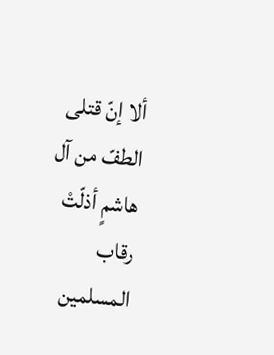ألا إنّ قتلى الطفّ من آل هاشمٍ أذلّتْ رقاب المسلمين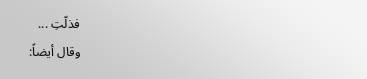فذلّتِ ...
وقال أيضاً: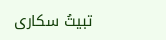تبيتُ سكارى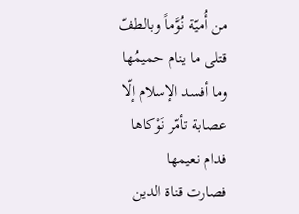من أُميّة نُوَّماً وبالطفّ قتلى ما ينام حميمُها
وما أفسد الإسلام إلّا عصابة تأمّر نَوْكاها فدام نعيمها
فصارت قناة الدين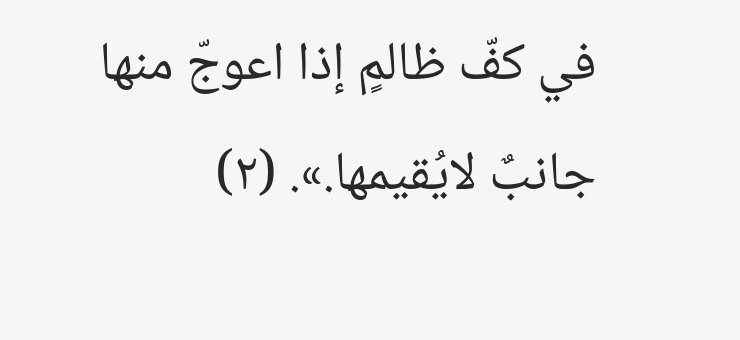في كفّ ظالمٍ إذا اعوجّ منها جانبٌ لايُقيمها.». (٢)